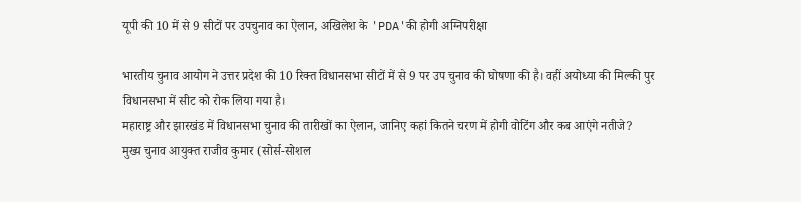यूपी की 10 में से 9 सीटों पर उपचुनाव का ऐलान, अखिलेश के 'PDA'की होगी अग्निपरीक्षा

भारतीय चुनाव आयोग ने उत्तर प्रदेश की 10 रिक्त विधानसभा सीटों में से 9 पर उप चुनाव की घोषणा की है। वहीं अयोध्या की मिल्की पुर विधानसभा में सीट को रोक लिया गया है।
महाराष्ट्र और झारखंड में विधानसभा चुनाव की तारीखों का ऐलान, जानिए कहां कितने चरण में होगी वोटिंग और कब आएंगे नतीजे?
मुख्य चुनाव आयुक्त राजीव कुमार (सोर्स-सोशल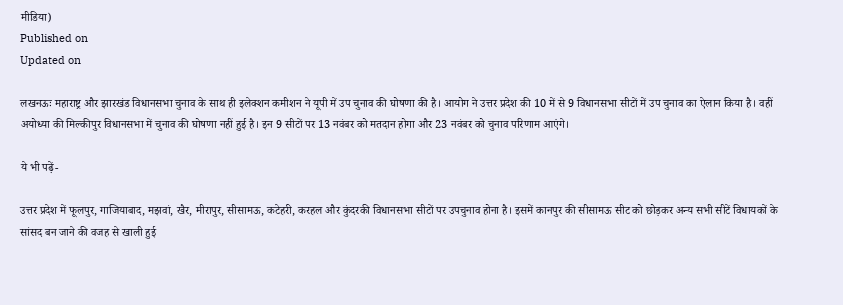मीडिया)
Published on
Updated on

लखनऊः महाराष्ट्र और झारखंड विधानसभा चुनाव के साथ ही इलेक्शन कमीशन ने यूपी में उप चुनाव की घोषणा की है। आयोग ने उत्तर प्रदेश की 10 में से 9 विधानसभा सीटों में उप चुनाव का ऐलान किया है। वहीं अयोध्या की मिल्कीपुर विधानसभा में चुनाव की घोषणा नहीं हुई है। इन 9 सीटों पर 13 नवंबर को मतदान होगा और 23 नवंबर को चुनाव परिणाम आएंगे।

ये भी पढ़ें-

उत्तर प्रदेश में फूलपुर, गाजियाबाद, मझवां, खैर, मीरापुर, सीसामऊ, कटेहरी, करहल और कुंदरकी विधानसभा सीटों पर उपचुनाव होना है। इसमें कानपुर की सीसामऊ सीट को छोड़कर अन्य सभी सीटें विधायकों के सांसद बन जाने की वजह से खाली हुई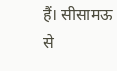हैं। सीसामऊ से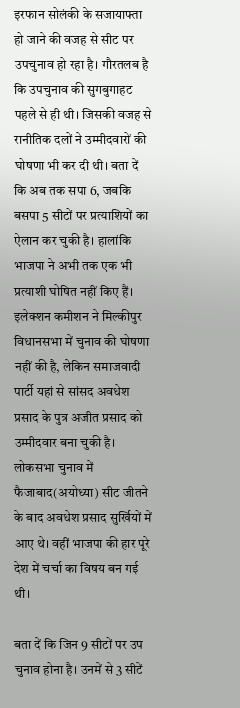इरफान सोलंकी के सजायाफ्ता हो जाने की वजह से सीट पर उपचुनाव हो रहा है। गौरतलब है कि उपचुनाव की सुगबुगाहट पहले से ही थी। जिसकी वजह से रानीतिक दलों ने उम्मीदवारों की घोषणा भी कर दी थी। बता दें कि अब तक सपा 6, जबकि बसपा 5 सीटों पर प्रत्याशियों का ऐलान कर चुकी है। हालांकि भाजपा ने अभी तक एक भी प्रत्याशी घोषित नहीं किए हैं। इलेक्शन कमीशन ने मिल्कीपुर विधानसभा में चुनाव की घोषणा नहीं की है, लेकिन समाजवादी पार्टी यहां से सांसद अवधेश प्रसाद के पुत्र अजीत प्रसाद को उम्मीदवार बना चुकी है। लोकसभा चुनाव में फैजाबाद(अयोध्या) सीट जीतने के बाद अवधेश प्रसाद सुर्खियों में आए थे। वहीं भाजपा की हार पूरे देश में चर्चा का विषय बन गई थी।

बता दें कि जिन 9 सीटों पर उप चुनाव होना है। उनमें से 3 सीटें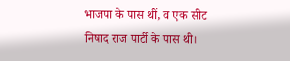भाजपा के पास थीं, व एक सीट निषाद राज पार्टी के पास थी।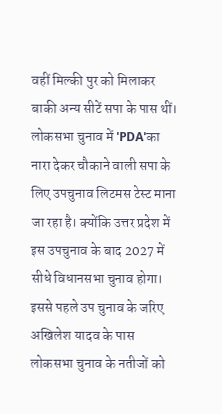वहीं मिल्की पुर को मिलाकर बाकी अन्य सीटें सपा के पास थीं। लोकसभा चुनाव में 'PDA'का नारा देकर चौकाने वाली सपा के लिए उपचुनाव लिटमस टेस्ट माना जा रहा है। क्योंकि उत्तर प्रदेश में इस उपचुनाव के बाद 2027 में सीधे विधानसभा चुनाव होगा। इससे पहले उप चुनाव के जरिए अखिलेश यादव के पास लोकसभा चुनाव के नतीजों को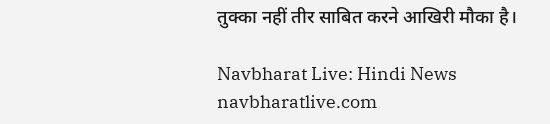तुक्का नहीं तीर साबित करने आखिरी मौका है।

Navbharat Live: Hindi News
navbharatlive.com